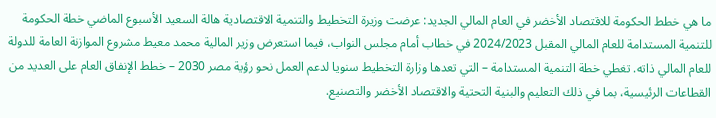ما هي خطط الحكومة للاقتصاد الأخضر في العام المالي الجديد: عرضت وزيرة التخطيط والتنمية الاقتصادية هالة السعيد الأسبوع الماضي خطة الحكومة للتنمية المستدامة للعام المالي المقبل 2024/2023 في خطاب أمام مجلس النواب، فيما استعرض وزير المالية محمد معيط مشروع الموازنة العامة للدولة للعام المالي ذاته. تغطي خطة التنمية المستدامة – التي تعدها وزارة التخطيط سنويا لدعم العمل نحو رؤية مصر 2030 – خطط الإنفاق العام على العديد من القطاعات الرئيسية، بما في ذلك التعليم والبنية التحتية والاقتصاد الأخضر والتصنيع.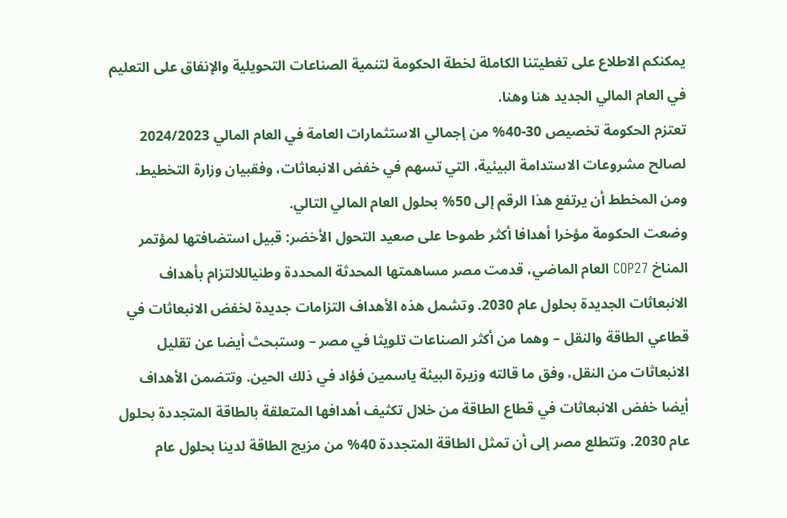يمكنكم الاطلاع على تغطيتنا الكاملة لخطة الحكومة لتنمية الصناعات التحويلية والإنفاق على التعليم في العام المالي الجديد هنا وهنا.
تعتزم الحكومة تخصيص 30-40% من إجمالي الاستثمارات العامة في العام المالي 2024/2023 لصالح مشروعات الاستدامة البيئية، التي تسهم في خفض الانبعاثات، وفقبيان وزارة التخطيط. ومن المخطط أن يرتفع هذا الرقم إلى 50% بحلول العام المالي التالي.
وضعت الحكومة مؤخرا أهدافا أكثر طموحا على صعيد التحول الأخضر: قبيل استضافتها لمؤتمر المناخ COP27 العام الماضي، قدمت مصر مساهمتها المحدثة المحددة وطنياللالتزام بأهداف الانبعاثات الجديدة بحلول عام 2030. وتشمل هذه الأهداف التزامات جديدة لخفض الانبعاثات في قطاعي الطاقة والنقل – وهما من أكثر الصناعات تلويثا في مصر – وستبحث أيضا عن تقليل الانبعاثات من النقل، وفق ما قالته وزيرة البيئة ياسمين فؤاد في ذلك الحين. وتتضمن الأهداف أيضا خفض الانبعاثات في قطاع الطاقة من خلال تكثيف أهدافها المتعلقة بالطاقة المتجددة بحلول عام 2030. وتتطلع مصر إلى أن تمثل الطاقة المتجددة 40% من مزيج الطاقة لدينا بحلول عام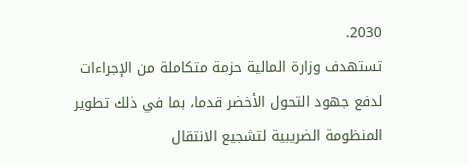2030.
تستهدف وزارة المالية حزمة متكاملة من الإجراءات لدفع جهود التحول الأخضر قدما، بما في ذلك تطوير المنظومة الضريبية لتشجيع الانتقال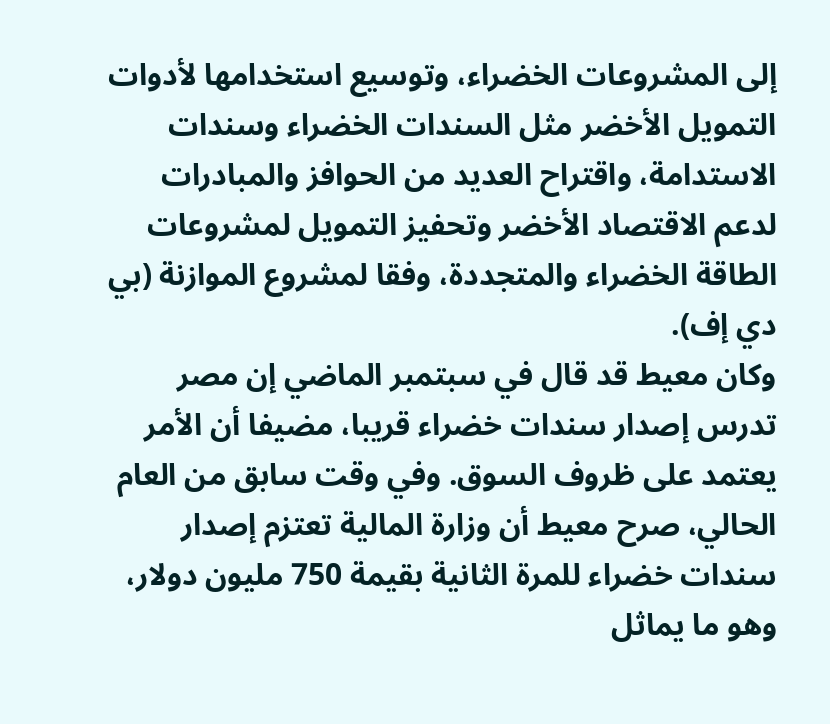إلى المشروعات الخضراء، وتوسيع استخدامها لأدوات التمويل الأخضر مثل السندات الخضراء وسندات الاستدامة، واقتراح العديد من الحوافز والمبادرات لدعم الاقتصاد الأخضر وتحفيز التمويل لمشروعات الطاقة الخضراء والمتجددة، وفقا لمشروع الموازنة (بي دي إف).
وكان معيط قد قال في سبتمبر الماضي إن مصر تدرس إصدار سندات خضراء قريبا، مضيفا أن الأمر يعتمد على ظروف السوق. وفي وقت سابق من العام الحالي، صرح معيط أن وزارة المالية تعتزم إصدار سندات خضراء للمرة الثانية بقيمة 750 مليون دولار، وهو ما يماثل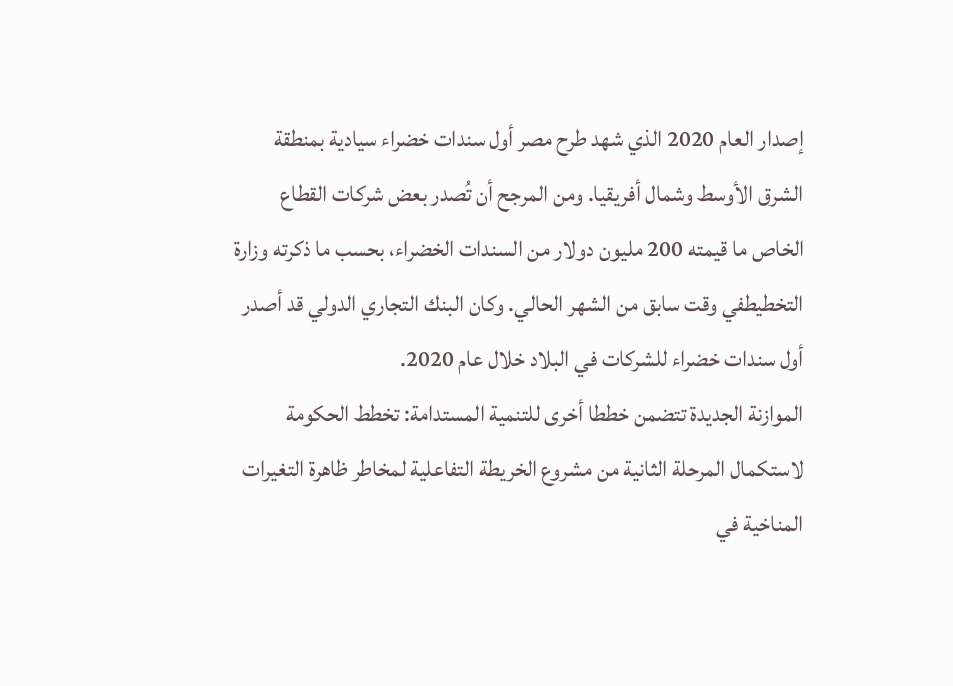إصدار العام 2020 الذي شهد طرح مصر أول سندات خضراء سيادية بمنطقة الشرق الأوسط وشمال أفريقيا. ومن المرجح أن تُصدر بعض شركات القطاع الخاص ما قيمته 200 مليون دولار من السندات الخضراء، بحسب ما ذكرته وزارة التخطيطفي وقت سابق من الشهر الحالي. وكان البنك التجاري الدولي قد أصدر أول سندات خضراء للشركات في البلاد خلال عام 2020.
الموازنة الجديدة تتضمن خططا أخرى للتنمية المستدامة: تخطط الحكومة لاستكمال المرحلة الثانية من مشروع الخريطة التفاعلية لمخاطر ظاهرة التغيرات المناخية في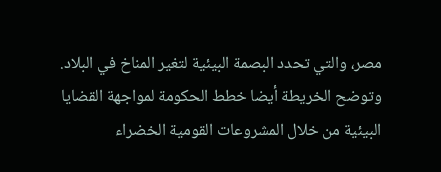مصر، والتي تحدد البصمة البيئية لتغير المناخ في البلاد. وتوضح الخريطة أيضا خطط الحكومة لمواجهة القضايا البيئية من خلال المشروعات القومية الخضراء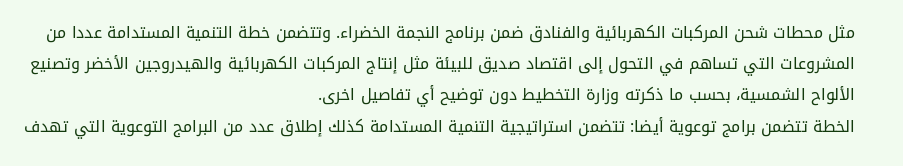مثل محطات شحن المركبات الكهربائية والفنادق ضمن برنامج النجمة الخضراء. وتتضمن خطة التنمية المستدامة عددا من المشروعات التي تساهم في التحول إلى اقتصاد صديق للبيئة مثل إنتاج المركبات الكهربائية والهيدروجين الأخضر وتصنيع الألواح الشمسية، بحسب ما ذكرته وزارة التخطيط دون توضيح أي تفاصيل اخرى.
الخطة تتضمن برامج توعوية أيضا: تتضمن استراتيجية التنمية المستدامة كذلك إطلاق عدد من البرامج التوعوية التي تهدف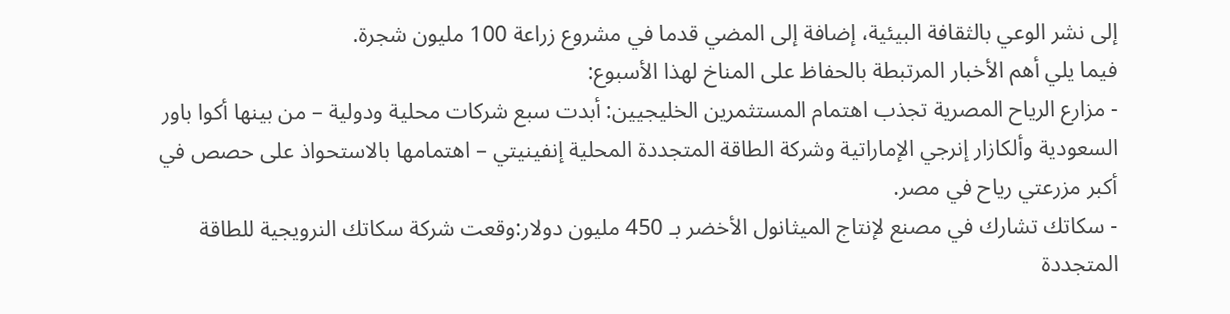إلى نشر الوعي بالثقافة البيئية، إضافة إلى المضي قدما في مشروع زراعة 100 مليون شجرة.
فيما يلي أهم الأخبار المرتبطة بالحفاظ على المناخ لهذا الأسبوع:
- مزارع الرياح المصرية تجذب اهتمام المستثمرين الخليجيين: أبدت سبع شركات محلية ودولية – من بينها أكوا باور السعودية وألكازار إنرجي الإماراتية وشركة الطاقة المتجددة المحلية إنفينيتي – اهتمامها بالاستحواذ على حصص في أكبر مزرعتي رياح في مصر.
- سكاتك تشارك في مصنع لإنتاج الميثانول الأخضر بـ 450 مليون دولار:وقعت شركة سكاتك النرويجية للطاقة المتجددة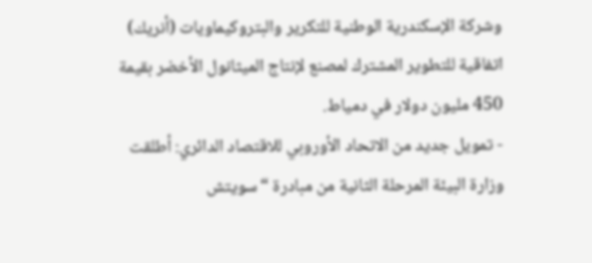وشركة الإسكندرية الوطنية للتكرير والبتروكيماويات (أنريك) اتفاقية للتطوير المشترك لمصنع لإنتاج الميثانول الأخضر بقيمة 450 مليون دولار في دمياط.
- تمويل جديد من الاتحاد الأوروبي للاقتصاد الدائري: أطلقت وزارة البيئة المرحلة الثانية من مبادرة “سويتش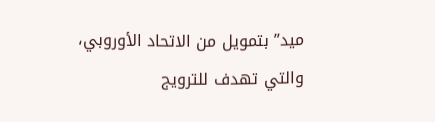ميد” بتمويل من الاتحاد الأوروبي، والتي تهدف للترويج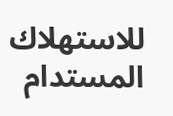للاستهلاك المستدام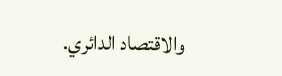والاقتصاد الدائري.